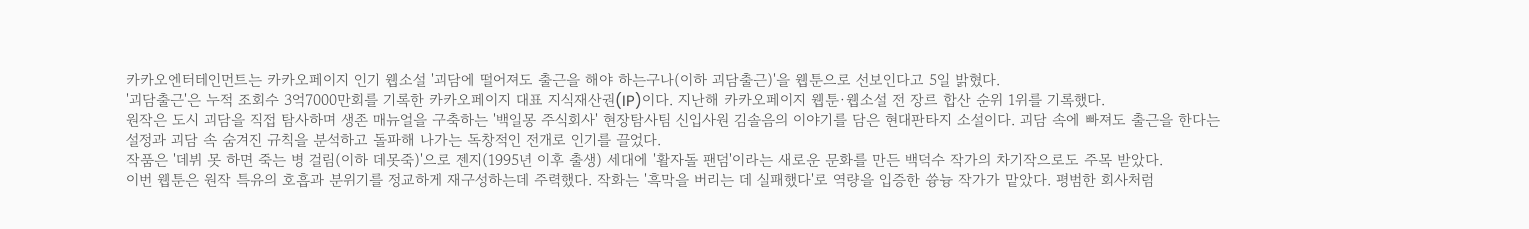카카오엔터테인먼트는 카카오페이지 인기 웹소설 '괴담에 떨어져도 출근을 해야 하는구나(이하 괴담출근)'을 웹툰으로 선보인다고 5일 밝혔다.
'괴담출근'은 누적 조회수 3억7000만회를 기록한 카카오페이지 대표 지식재산권(IP)이다. 지난해 카카오페이지 웹툰·웹소설 전 장르 합산 순위 1위를 기록했다.
원작은 도시 괴담을 직접 탐사하며 생존 매뉴얼을 구축하는 '백일몽 주식회사' 현장탐사팀 신입사원 김솔음의 이야기를 담은 현대판타지 소설이다. 괴담 속에 빠져도 출근을 한다는 설정과 괴담 속 숨겨진 규칙을 분석하고 돌파해 나가는 독창적인 전개로 인기를 끌었다.
작품은 '데뷔 못 하면 죽는 병 걸림(이하 데못죽)'으로 젠지(1995년 이후 출생) 세대에 '활자돌 팬덤'이라는 새로운 문화를 만든 백덕수 작가의 차기작으로도 주목 받았다.
이번 웹툰은 원작 특유의 호흡과 분위기를 정교하게 재구성하는데 주력했다. 작화는 '흑막을 버리는 데 실패했다'로 역량을 입증한 쓩늉 작가가 맡았다. 평범한 회사처럼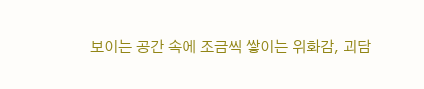보이는 공간 속에 조금씩 쌓이는 위화감, 괴담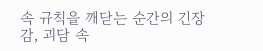속 규칙을 깨닫는 순간의 긴장감, 괴담 속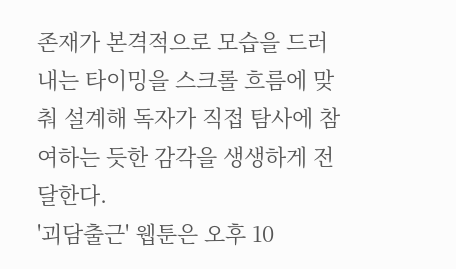존재가 본격적으로 모습을 드러내는 타이밍을 스크롤 흐름에 맞춰 설계해 독자가 직접 탐사에 참여하는 듯한 감각을 생생하게 전달한다.
'괴담출근' 웹툰은 오후 10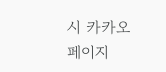시 카카오페이지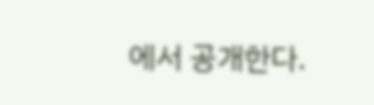에서 공개한다.